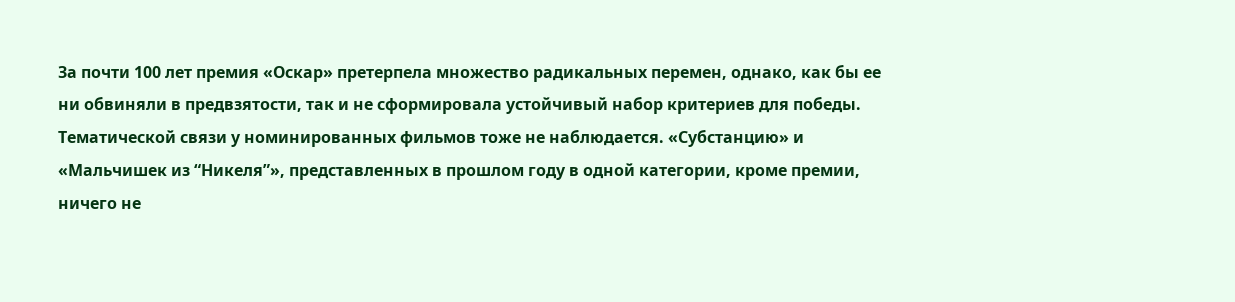За почти 100 лет премия «Оскар» претерпела множество радикальных перемен, однако, как бы ее ни обвиняли в предвзятости, так и не сформировала устойчивый набор критериев для победы. Тематической связи у номинированных фильмов тоже не наблюдается. «Субстанцию» и «Мальчишек из “Никеля”», представленных в прошлом году в одной категории, кроме премии, ничего не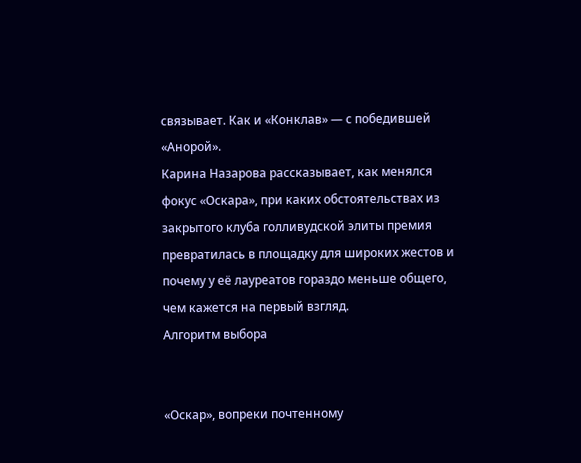связывает. Как и «Конклав» — с победившей «Анорой».
Карина Назарова рассказывает, как менялся фокус «Оскара», при каких обстоятельствах из закрытого клуба голливудской элиты премия превратилась в площадку для широких жестов и почему у её лауреатов гораздо меньше общего, чем кажется на первый взгляд.
Алгоритм выбора


«Оскар», вопреки почтенному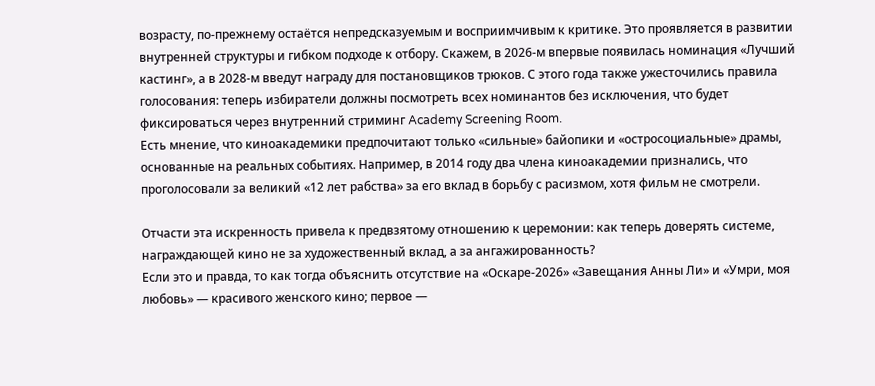возрасту, по-прежнему остаётся непредсказуемым и восприимчивым к критике. Это проявляется в развитии внутренней структуры и гибком подходе к отбору. Скажем, в 2026-м впервые появилась номинация «Лучший кастинг», а в 2028-м введут награду для постановщиков трюков. С этого года также ужесточились правила голосования: теперь избиратели должны посмотреть всех номинантов без исключения, что будет фиксироваться через внутренний стриминг Academy Screening Room.
Есть мнение, что киноакадемики предпочитают только «сильные» байопики и «остросоциальные» драмы, основанные на реальных событиях. Например, в 2014 году два члена киноакадемии признались, что проголосовали за великий «12 лет рабства» за его вклад в борьбу с расизмом, хотя фильм не смотрели.

Отчасти эта искренность привела к предвзятому отношению к церемонии: как теперь доверять системе, награждающей кино не за художественный вклад, а за ангажированность?
Если это и правда, то как тогда объяснить отсутствие на «Оскаре-2026» «Завещания Анны Ли» и «Умри, моя любовь» — красивого женского кино; первое —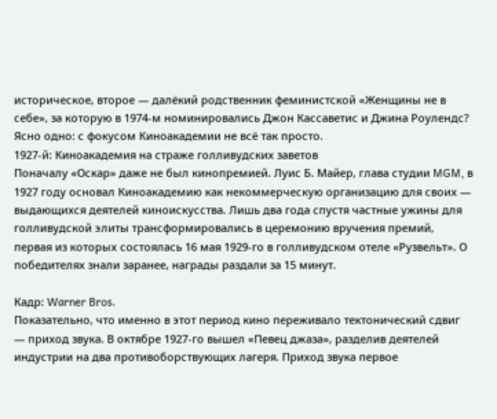историческое, второе — далёкий родственник феминистской «Женщины не в себе», за которую в 1974-м номинировались Джон Кассаветис и Джина Роулендс? Ясно одно: с фокусом Киноакадемии не всё так просто.
1927-й: Киноакадемия на страже голливудских заветов
Поначалу «Оскар» даже не был кинопремией. Луис Б. Майер, глава студии MGM, в 1927 году основал Киноакадемию как некоммерческую организацию для своих — выдающихся деятелей киноискусства. Лишь два года спустя частные ужины для голливудской элиты трансформировались в церемонию вручения премий, первая из которых состоялась 16 мая 1929-го в голливудском отеле «Рузвельт». О победителях знали заранее, награды раздали за 15 минут.

Кадр: Warner Bros.
Показательно, что именно в этот период кино переживало тектонический сдвиг — приход звука. В октябре 1927-го вышел «Певец джаза», разделив деятелей индустрии на два противоборствующих лагеря. Приход звука первое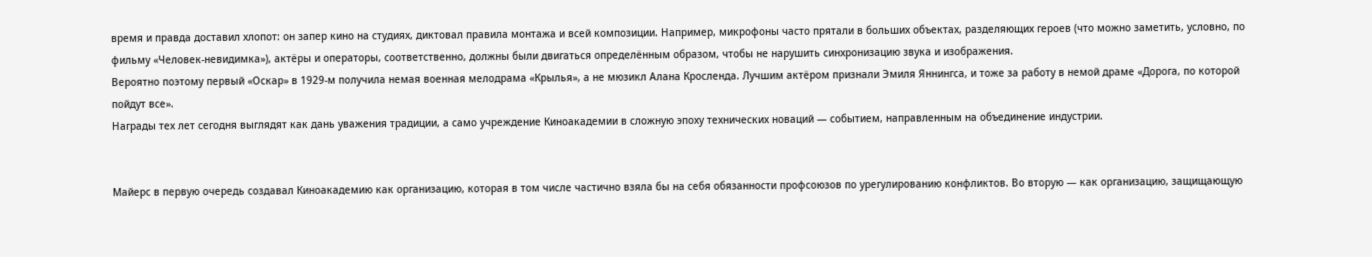время и правда доставил хлопот: он запер кино на студиях, диктовал правила монтажа и всей композиции. Например, микрофоны часто прятали в больших объектах, разделяющих героев (что можно заметить, условно, по фильму «Человек-невидимка»), актёры и операторы, соответственно, должны были двигаться определённым образом, чтобы не нарушить синхронизацию звука и изображения.
Вероятно поэтому первый «Оскар» в 1929-м получила немая военная мелодрама «Крылья», а не мюзикл Алана Кросленда. Лучшим актёром признали Эмиля Яннингса, и тоже за работу в немой драме «Дорога, по которой пойдут все».
Награды тех лет сегодня выглядят как дань уважения традиции, а само учреждение Киноакадемии в сложную эпоху технических новаций — событием, направленным на объединение индустрии.


Майерс в первую очередь создавал Киноакадемию как организацию, которая в том числе частично взяла бы на себя обязанности профсоюзов по урегулированию конфликтов. Во вторую — как организацию, защищающую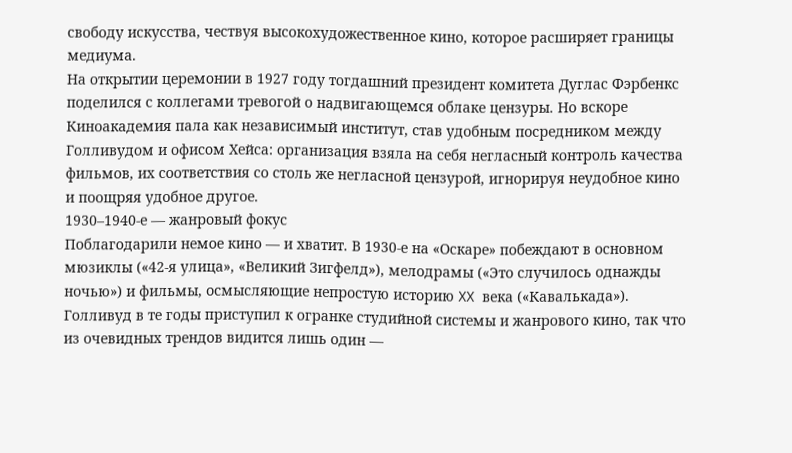свободу искусства, чествуя высокохудожественное кино, которое расширяет границы медиума.
На открытии церемонии в 1927 году тогдашний президент комитета Дуглас Фэрбенкс поделился с коллегами тревогой о надвигающемся облаке цензуры. Но вскоре Киноакадемия пала как независимый институт, став удобным посредником между Голливудом и офисом Хейса: организация взяла на себя негласный контроль качества фильмов, их соответствия со столь же негласной цензурой, игнорируя неудобное кино и поощряя удобное другое.
1930–1940-е — жанровый фокус
Поблагодарили немое кино — и хватит. В 1930-е на «Оскаре» побеждают в основном мюзиклы («42-я улица», «Великий Зигфелд»), мелодрамы («Это случилось однажды ночью») и фильмы, осмысляющие непростую историю XX века («Кавалькада»). Голливуд в те годы приступил к огранке студийной системы и жанрового кино, так что из очевидных трендов видится лишь один —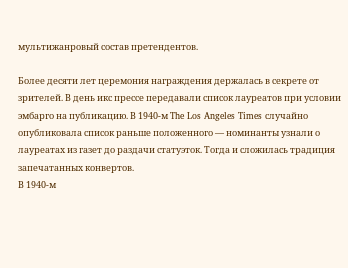мультижанровый состав претендентов.

Более десяти лет церемония награждения держалась в секрете от зрителей. В день икс прессе передавали список лауреатов при условии эмбарго на публикацию. В 1940-м The Los Angeles Times случайно опубликовала список раньше положенного — номинанты узнали о лауреатах из газет до раздачи статуэток. Тогда и сложилась традиция запечатанных конвертов.
В 1940-м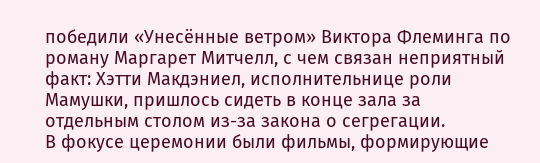победили «Унесённые ветром» Виктора Флеминга по роману Маргарет Митчелл, с чем связан неприятный факт: Хэтти Макдэниел, исполнительнице роли Мамушки, пришлось сидеть в конце зала за отдельным столом из-за закона о сегрегации.
В фокусе церемонии были фильмы, формирующие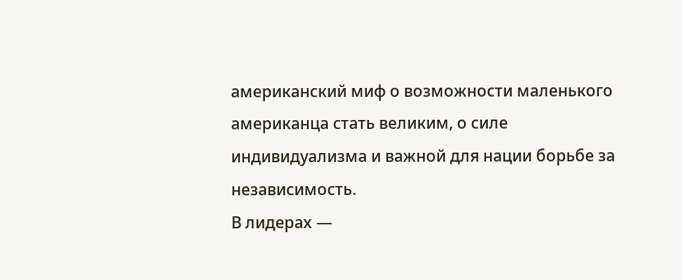американский миф о возможности маленького американца стать великим, о силе индивидуализма и важной для нации борьбе за независимость.
В лидерах —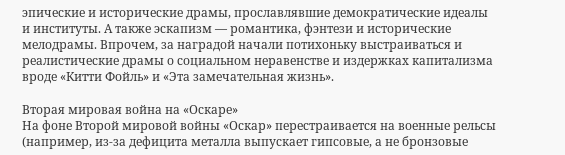эпические и исторические драмы, прославлявшие демократические идеалы и институты. А также эскапизм — романтика, фэнтези и исторические мелодрамы. Впрочем, за наградой начали потихоньку выстраиваться и реалистические драмы о социальном неравенстве и издержках капитализма вроде «Китти Фойль» и «Эта замечательная жизнь».

Вторая мировая война на «Оскаре»
На фоне Второй мировой войны «Оскар» перестраивается на военные рельсы (например, из-за дефицита металла выпускает гипсовые, а не бронзовые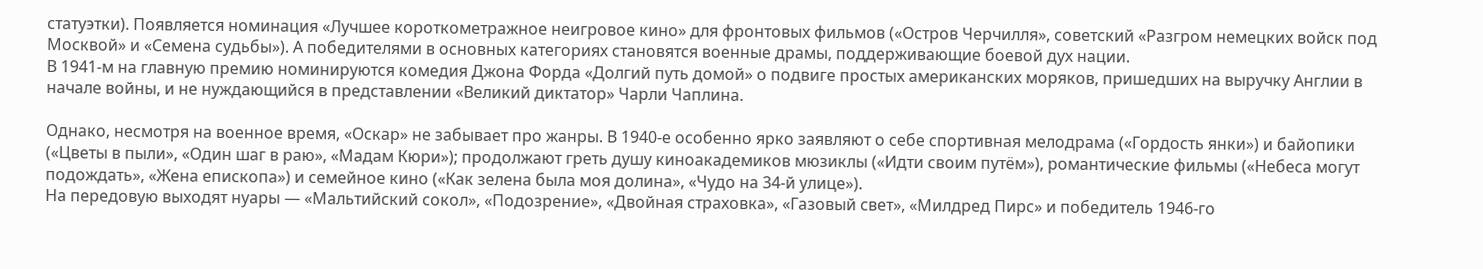статуэтки). Появляется номинация «Лучшее короткометражное неигровое кино» для фронтовых фильмов («Остров Черчилля», советский «Разгром немецких войск под Москвой» и «Семена судьбы»). А победителями в основных категориях становятся военные драмы, поддерживающие боевой дух нации.
В 1941-м на главную премию номинируются комедия Джона Форда «Долгий путь домой» о подвиге простых американских моряков, пришедших на выручку Англии в начале войны, и не нуждающийся в представлении «Великий диктатор» Чарли Чаплина.

Однако, несмотря на военное время, «Оскар» не забывает про жанры. В 1940-е особенно ярко заявляют о себе спортивная мелодрама («Гордость янки») и байопики («Цветы в пыли», «Один шаг в раю», «Мадам Кюри»); продолжают греть душу киноакадемиков мюзиклы («Идти своим путём»), романтические фильмы («Небеса могут подождать», «Жена епископа») и семейное кино («Как зелена была моя долина», «Чудо на 34-й улице»).
На передовую выходят нуары — «Мальтийский сокол», «Подозрение», «Двойная страховка», «Газовый свет», «Милдред Пирс» и победитель 1946-го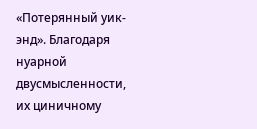«Потерянный уик-энд». Благодаря нуарной двусмысленности, их циничному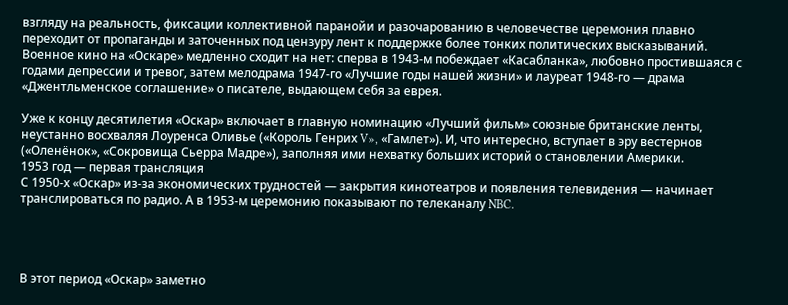взгляду на реальность, фиксации коллективной паранойи и разочарованию в человечестве церемония плавно переходит от пропаганды и заточенных под цензуру лент к поддержке более тонких политических высказываний.
Военное кино на «Оскаре» медленно сходит на нет: сперва в 1943-м побеждает «Касабланка», любовно простившаяся с годами депрессии и тревог, затем мелодрама 1947-го «Лучшие годы нашей жизни» и лауреат 1948-го — драма «Джентльменское соглашение» о писателе, выдающем себя за еврея.

Уже к концу десятилетия «Оскар» включает в главную номинацию «Лучший фильм» союзные британские ленты, неустанно восхваляя Лоуренса Оливье («Король Генрих V», «Гамлет»). И, что интересно, вступает в эру вестернов («Оленёнок», «Сокровища Сьерра Мадре»), заполняя ими нехватку больших историй о становлении Америки.
1953 год — первая трансляция
С 1950-х «Оскар» из-за экономических трудностей — закрытия кинотеатров и появления телевидения — начинает транслироваться по радио. А в 1953-м церемонию показывают по телеканалу NBC.




В этот период «Оскар» заметно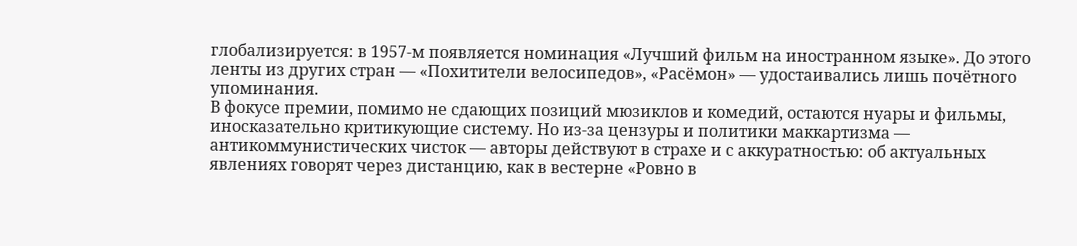глобализируется: в 1957-м появляется номинация «Лучший фильм на иностранном языке». До этого ленты из других стран — «Похитители велосипедов», «Расёмон» — удостаивались лишь почётного упоминания.
В фокусе премии, помимо не сдающих позиций мюзиклов и комедий, остаются нуары и фильмы, иносказательно критикующие систему. Но из-за цензуры и политики маккартизма — антикоммунистических чисток — авторы действуют в страхе и с аккуратностью: об актуальных явлениях говорят через дистанцию, как в вестерне «Ровно в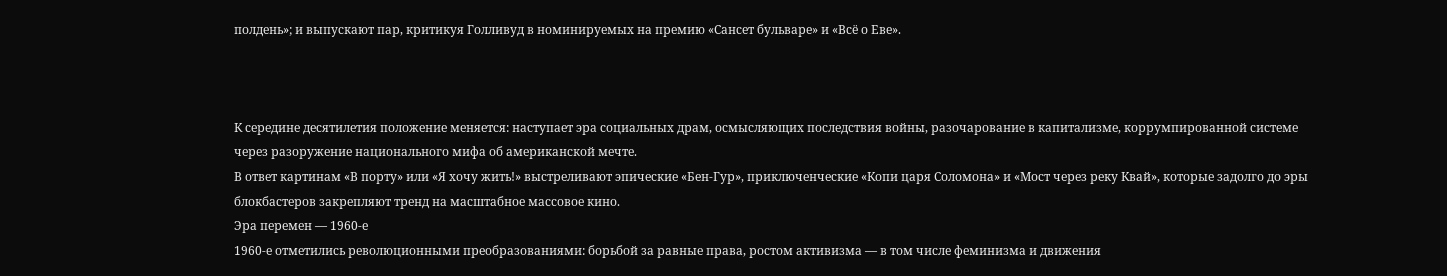полдень»; и выпускают пар, критикуя Голливуд в номинируемых на премию «Сансет бульваре» и «Всё о Еве».



К середине десятилетия положение меняется: наступает эра социальных драм, осмысляющих последствия войны, разочарование в капитализме, коррумпированной системе через разоружение национального мифа об американской мечте.
В ответ картинам «В порту» или «Я хочу жить!» выстреливают эпические «Бен-Гур», приключенческие «Копи царя Соломона» и «Мост через реку Квай», которые задолго до эры блокбастеров закрепляют тренд на масштабное массовое кино.
Эра перемен — 1960-е
1960-е отметились революционными преобразованиями: борьбой за равные права, ростом активизма — в том числе феминизма и движения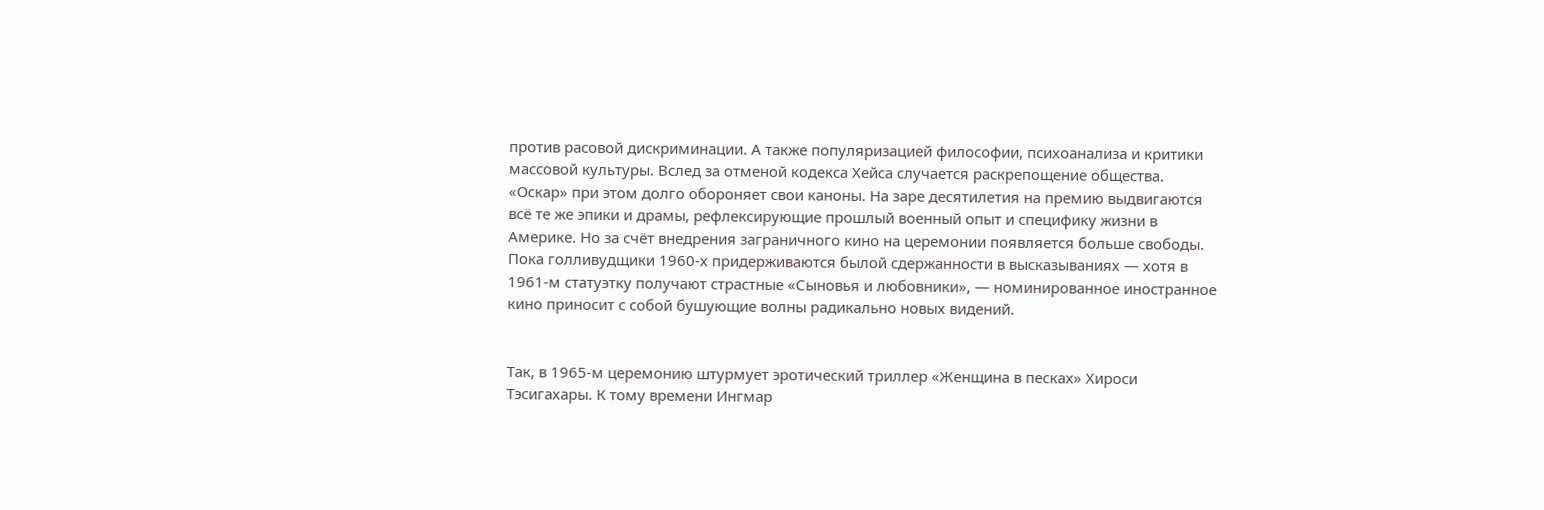против расовой дискриминации. А также популяризацией философии, психоанализа и критики массовой культуры. Вслед за отменой кодекса Хейса случается раскрепощение общества.
«Оскар» при этом долго обороняет свои каноны. На заре десятилетия на премию выдвигаются всё те же эпики и драмы, рефлексирующие прошлый военный опыт и специфику жизни в Америке. Но за счёт внедрения заграничного кино на церемонии появляется больше свободы. Пока голливудщики 1960-х придерживаются былой сдержанности в высказываниях — хотя в 1961-м статуэтку получают страстные «Сыновья и любовники», — номинированное иностранное кино приносит с собой бушующие волны радикально новых видений.


Так, в 1965-м церемонию штурмует эротический триллер «Женщина в песках» Хироси Тэсигахары. К тому времени Ингмар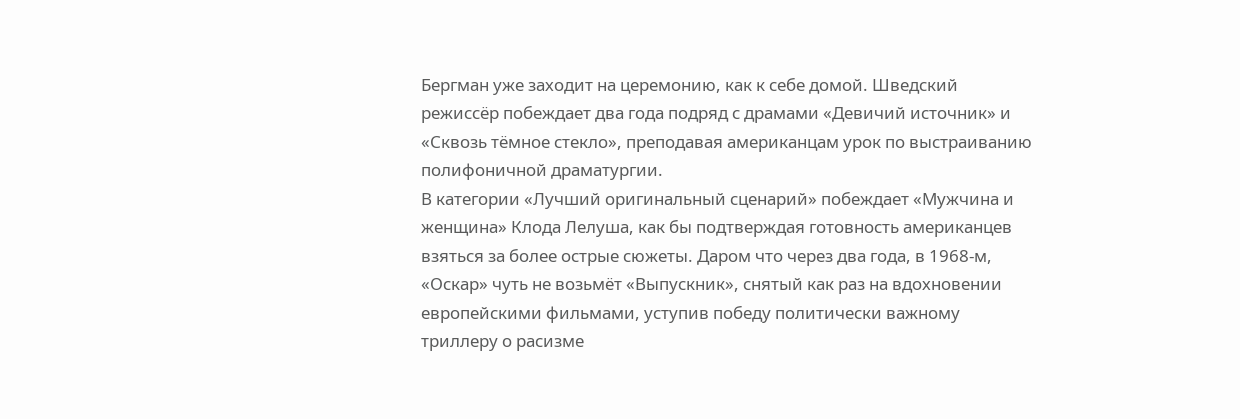Бергман уже заходит на церемонию, как к себе домой. Шведский режиссёр побеждает два года подряд с драмами «Девичий источник» и «Сквозь тёмное стекло», преподавая американцам урок по выстраиванию полифоничной драматургии.
В категории «Лучший оригинальный сценарий» побеждает «Мужчина и женщина» Клода Лелуша, как бы подтверждая готовность американцев взяться за более острые сюжеты. Даром что через два года, в 1968-м, «Оскар» чуть не возьмёт «Выпускник», снятый как раз на вдохновении европейскими фильмами, уступив победу политически важному триллеру о расизме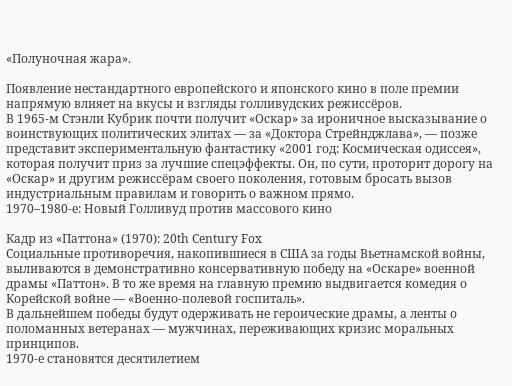«Полуночная жара».

Появление нестандартного европейского и японского кино в поле премии напрямую влияет на вкусы и взгляды голливудских режиссёров.
В 1965-м Стэнли Кубрик почти получит «Оскар» за ироничное высказывание о воинствующих политических элитах — за «Доктора Стрейнджлава», — позже представит экспериментальную фантастику «2001 год: Космическая одиссея», которая получит приз за лучшие спецэффекты. Он, по сути, проторит дорогу на «Оскар» и другим режиссёрам своего поколения, готовым бросать вызов индустриальным правилам и говорить о важном прямо.
1970–1980-е: Новый Голливуд против массового кино

Кадр из «Паттона» (1970): 20th Century Fox
Социальные противоречия, накопившиеся в США за годы Вьетнамской войны, выливаются в демонстративно консервативную победу на «Оскаре» военной драмы «Паттон». В то же время на главную премию выдвигается комедия о Корейской войне — «Военно-полевой госпиталь».
В дальнейшем победы будут одерживать не героические драмы, а ленты о поломанных ветеранах — мужчинах, переживающих кризис моральных принципов.
1970-е становятся десятилетием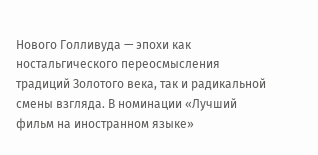Нового Голливуда — эпохи как ностальгического переосмысления традиций Золотого века, так и радикальной смены взгляда. В номинации «Лучший фильм на иностранном языке»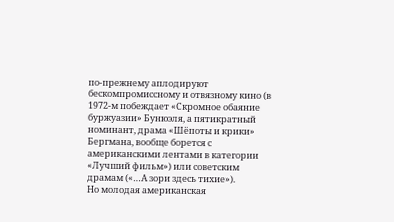по-прежнему аплодируют бескомпромиссному и отвязному кино (в 1972-м побеждает «Скромное обаяние буржуазии» Бунюэля, а пятикратный номинант, драма «Шёпоты и крики» Бергмана, вообще борется с американскими лентами в категории «Лучший фильм») или советским драмам («…А зори здесь тихие»).
Но молодая американская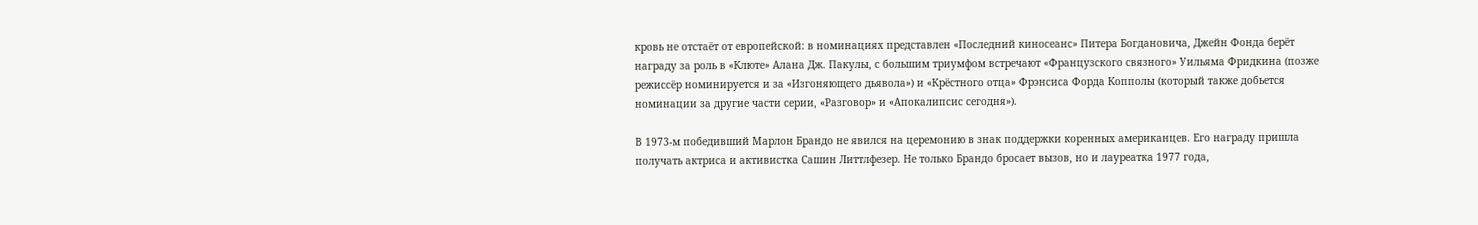кровь не отстаёт от европейской: в номинациях представлен «Последний киносеанс» Питера Богдановича, Джейн Фонда берёт награду за роль в «Клюте» Алана Дж. Пакулы, с большим триумфом встречают «Французского связного» Уильяма Фридкина (позже режиссёр номинируется и за «Изгоняющего дьявола») и «Крёстного отца» Фрэнсиса Форда Копполы (который также добьется номинации за другие части серии, «Разговор» и «Апокалипсис сегодня»).

В 1973-м победивший Марлон Брандо не явился на церемонию в знак поддержки коренных американцев. Его награду пришла получать актриса и активистка Сашин Литтлфезер. Не только Брандо бросает вызов, но и лауреатка 1977 года,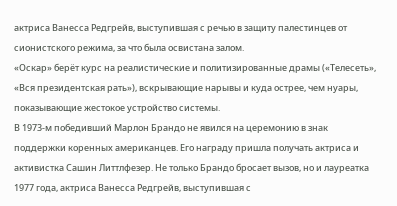актриса Ванесса Редгрейв, выступившая с речью в защиту палестинцев от сионистского режима, за что была освистана залом.
«Оскар» берёт курс на реалистические и политизированные драмы («Телесеть», «Вся президентская рать»), вскрывающие нарывы и куда острее, чем нуары, показывающие жестокое устройство системы.
В 1973-м победивший Марлон Брандо не явился на церемонию в знак поддержки коренных американцев. Его награду пришла получать актриса и активистка Сашин Литтлфезер. Не только Брандо бросает вызов, но и лауреатка 1977 года, актриса Ванесса Редгрейв, выступившая с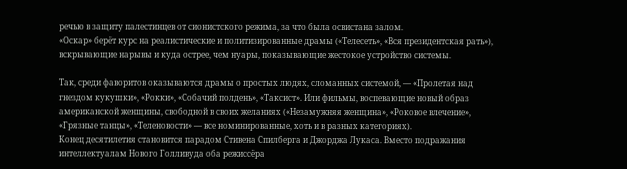речью в защиту палестинцев от сионистского режима, за что была освистана залом.
«Оскар» берёт курс на реалистические и политизированные драмы («Телесеть», «Вся президентская рать»), вскрывающие нарывы и куда острее, чем нуары, показывающие жестокое устройство системы.

Так, среди фаворитов оказываются драмы о простых людях, сломанных системой, — «Пролетая над гнездом кукушки», «Рокки», «Собачий полдень», «Таксист». Или фильмы, воспевающие новый образ американской женщины, свободной в своих желаниях («Незамужняя женщина», «Роковое влечение», «Грязные танцы», «Теленовости» — все номинированные, хоть и в разных категориях).
Конец десятилетия становится парадом Стивена Спилберга и Джорджа Лукаса. Вместо подражания интеллектуалам Нового Голливуда оба режиссёра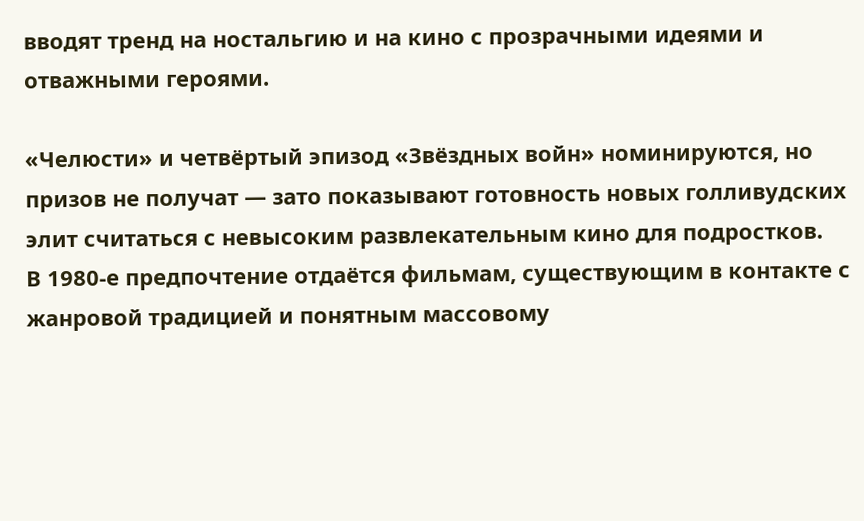вводят тренд на ностальгию и на кино с прозрачными идеями и отважными героями.

«Челюсти» и четвёртый эпизод «Звёздных войн» номинируются, но призов не получат — зато показывают готовность новых голливудских элит считаться с невысоким развлекательным кино для подростков.
В 1980-е предпочтение отдаётся фильмам, существующим в контакте с жанровой традицией и понятным массовому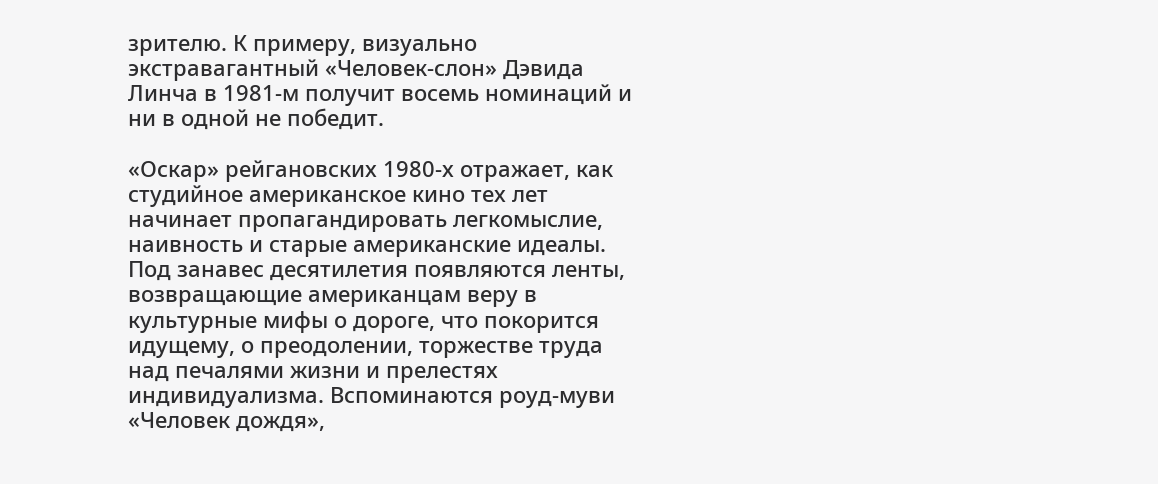зрителю. К примеру, визуально экстравагантный «Человек-слон» Дэвида Линча в 1981-м получит восемь номинаций и ни в одной не победит.

«Оскар» рейгановских 1980-х отражает, как студийное американское кино тех лет начинает пропагандировать легкомыслие, наивность и старые американские идеалы.
Под занавес десятилетия появляются ленты, возвращающие американцам веру в культурные мифы о дороге, что покорится идущему, о преодолении, торжестве труда над печалями жизни и прелестях индивидуализма. Вспоминаются роуд-муви «Человек дождя»,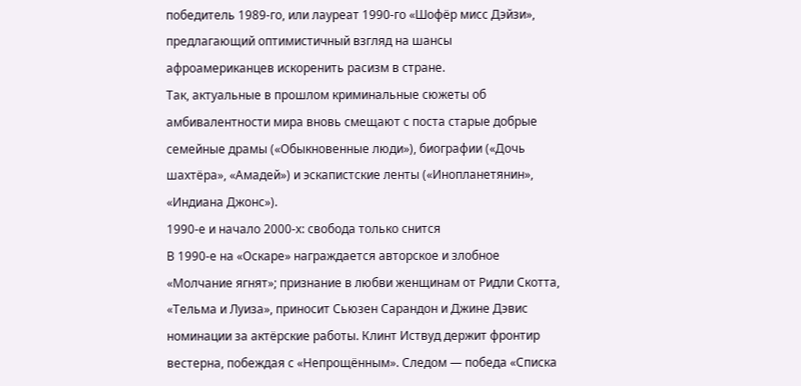победитель 1989-го, или лауреат 1990-го «Шофёр мисс Дэйзи», предлагающий оптимистичный взгляд на шансы афроамериканцев искоренить расизм в стране.
Так, актуальные в прошлом криминальные сюжеты об амбивалентности мира вновь смещают с поста старые добрые семейные драмы («Обыкновенные люди»), биографии («Дочь шахтёра», «Амадей») и эскапистские ленты («Инопланетянин», «Индиана Джонс»).
1990-е и начало 2000-х: свобода только снится
В 1990-е на «Оскаре» награждается авторское и злобное «Молчание ягнят»; признание в любви женщинам от Ридли Скотта, «Тельма и Луиза», приносит Сьюзен Сарандон и Джине Дэвис номинации за актёрские работы. Клинт Иствуд держит фронтир вестерна, побеждая с «Непрощённым». Следом — победа «Списка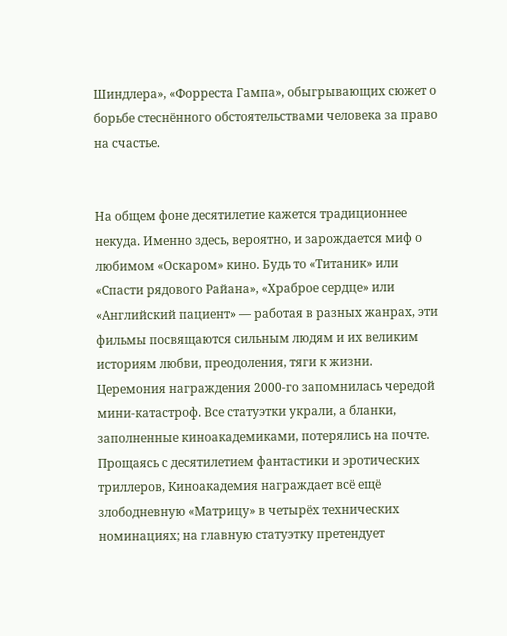Шиндлера», «Форреста Гампа», обыгрывающих сюжет о борьбе стеснённого обстоятельствами человека за право на счастье.


На общем фоне десятилетие кажется традиционнее некуда. Именно здесь, вероятно, и зарождается миф о любимом «Оскаром» кино. Будь то «Титаник» или «Спасти рядового Райана», «Храброе сердце» или «Английский пациент» — работая в разных жанрах, эти фильмы посвящаются сильным людям и их великим историям любви, преодоления, тяги к жизни.
Церемония награждения 2000-го запомнилась чередой мини-катастроф. Все статуэтки украли, а бланки, заполненные киноакадемиками, потерялись на почте.
Прощаясь с десятилетием фантастики и эротических триллеров, Киноакадемия награждает всё ещё злободневную «Матрицу» в четырёх технических номинациях; на главную статуэтку претендует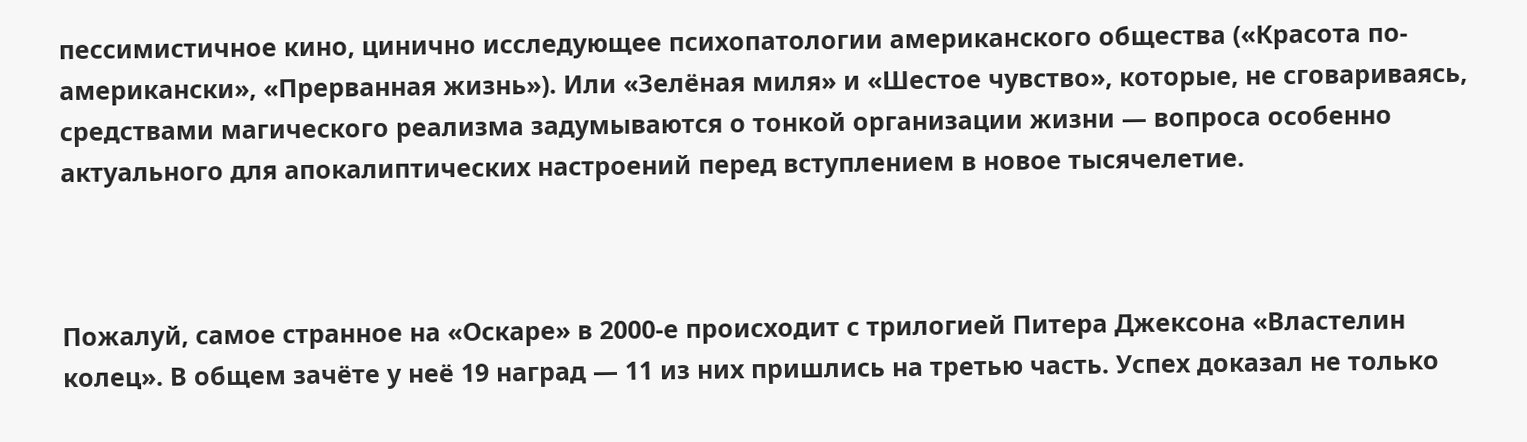пессимистичное кино, цинично исследующее психопатологии американского общества («Красота по-американски», «Прерванная жизнь»). Или «Зелёная миля» и «Шестое чувство», которые, не сговариваясь, средствами магического реализма задумываются о тонкой организации жизни — вопроса особенно актуального для апокалиптических настроений перед вступлением в новое тысячелетие.



Пожалуй, самое странное на «Оскаре» в 2000-е происходит с трилогией Питера Джексона «Властелин колец». В общем зачёте у неё 19 наград — 11 из них пришлись на третью часть. Успех доказал не только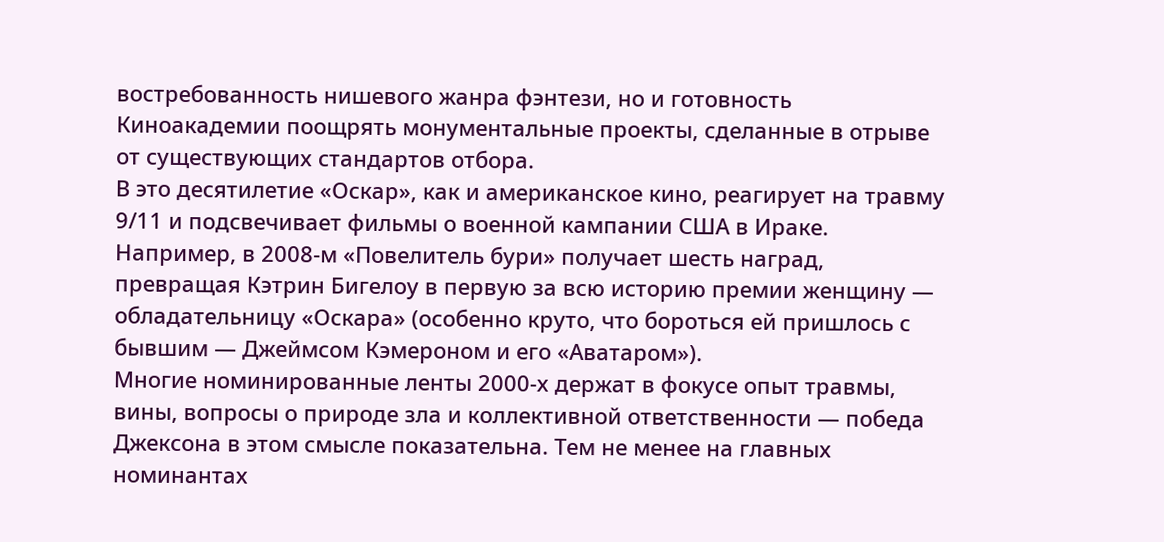востребованность нишевого жанра фэнтези, но и готовность Киноакадемии поощрять монументальные проекты, сделанные в отрыве от существующих стандартов отбора.
В это десятилетие «Оскар», как и американское кино, реагирует на травму 9/11 и подсвечивает фильмы о военной кампании США в Ираке. Например, в 2008-м «Повелитель бури» получает шесть наград, превращая Кэтрин Бигелоу в первую за всю историю премии женщину — обладательницу «Оскара» (особенно круто, что бороться ей пришлось с бывшим — Джеймсом Кэмероном и его «Аватаром»).
Многие номинированные ленты 2000-х держат в фокусе опыт травмы, вины, вопросы о природе зла и коллективной ответственности — победа Джексона в этом смысле показательна. Тем не менее на главных номинантах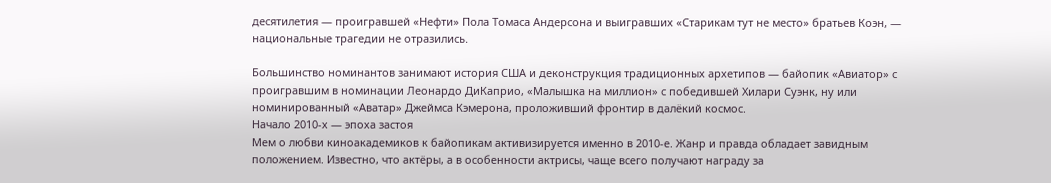десятилетия — проигравшей «Нефти» Пола Томаса Андерсона и выигравших «Старикам тут не место» братьев Коэн, — национальные трагедии не отразились.

Большинство номинантов занимают история США и деконструкция традиционных архетипов — байопик «Авиатор» с проигравшим в номинации Леонардо ДиКаприо, «Малышка на миллион» с победившей Хилари Суэнк, ну или номинированный «Аватар» Джеймса Кэмерона, проложивший фронтир в далёкий космос.
Начало 2010-х — эпоха застоя
Мем о любви киноакадемиков к байопикам активизируется именно в 2010-е. Жанр и правда обладает завидным положением. Известно, что актёры, а в особенности актрисы, чаще всего получают награду за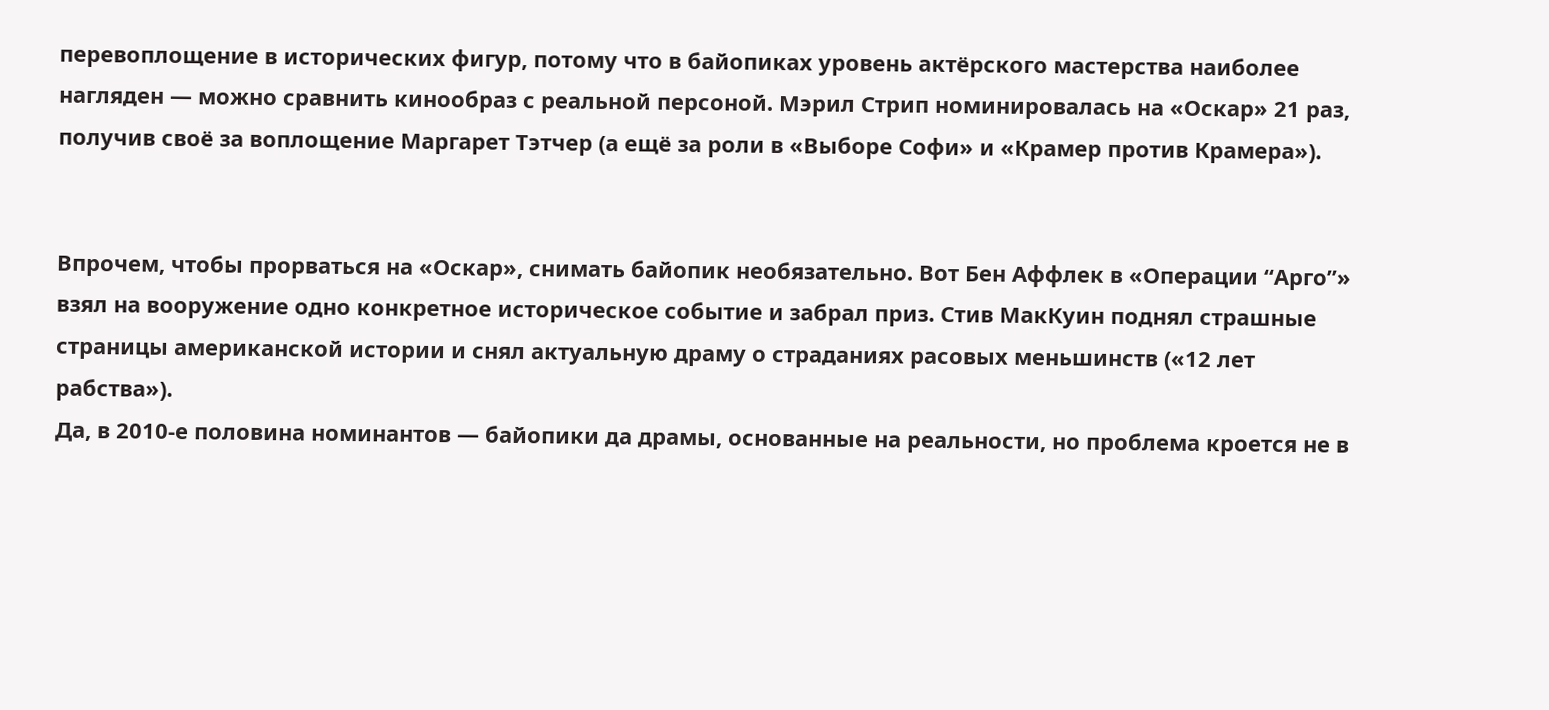перевоплощение в исторических фигур, потому что в байопиках уровень актёрского мастерства наиболее нагляден — можно сравнить кинообраз с реальной персоной. Мэрил Стрип номинировалась на «Оскар» 21 раз, получив своё за воплощение Маргарет Тэтчер (а ещё за роли в «Выборе Софи» и «Крамер против Крамера»).


Впрочем, чтобы прорваться на «Оскар», снимать байопик необязательно. Вот Бен Аффлек в «Операции “Арго”» взял на вооружение одно конкретное историческое событие и забрал приз. Стив МакКуин поднял страшные страницы американской истории и снял актуальную драму о страданиях расовых меньшинств («12 лет рабства»).
Да, в 2010-е половина номинантов — байопики да драмы, основанные на реальности, но проблема кроется не в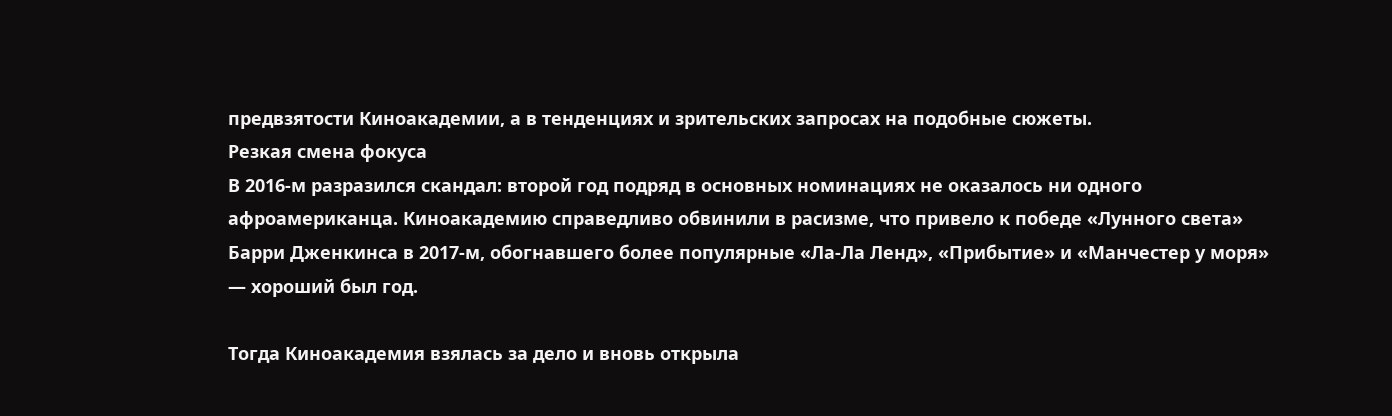предвзятости Киноакадемии, а в тенденциях и зрительских запросах на подобные сюжеты.
Резкая смена фокуса
В 2016-м разразился скандал: второй год подряд в основных номинациях не оказалось ни одного афроамериканца. Киноакадемию справедливо обвинили в расизме, что привело к победе «Лунного света» Барри Дженкинса в 2017-м, обогнавшего более популярные «Ла-Ла Ленд», «Прибытие» и «Манчестер у моря» — хороший был год.

Тогда Киноакадемия взялась за дело и вновь открыла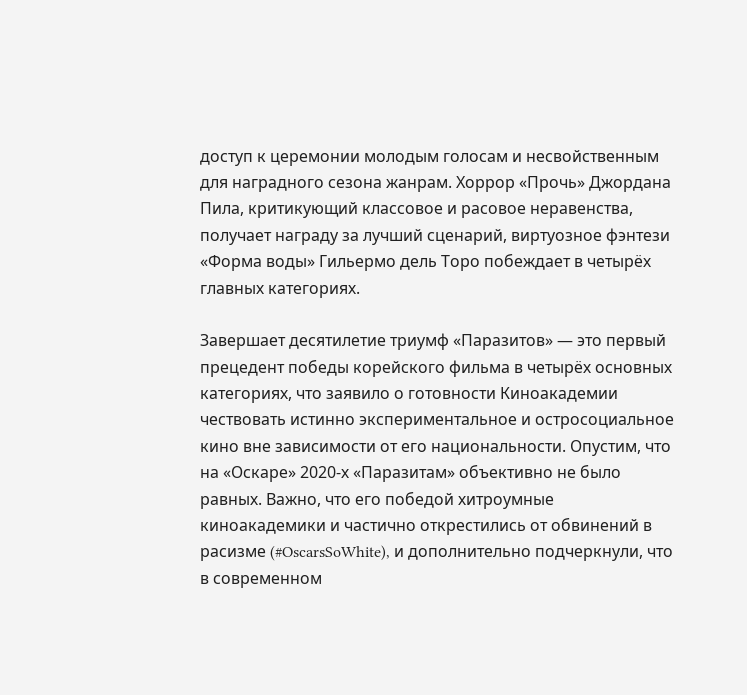доступ к церемонии молодым голосам и несвойственным для наградного сезона жанрам. Хоррор «Прочь» Джордана Пила, критикующий классовое и расовое неравенства, получает награду за лучший сценарий, виртуозное фэнтези «Форма воды» Гильермо дель Торо побеждает в четырёх главных категориях.

Завершает десятилетие триумф «Паразитов» — это первый прецедент победы корейского фильма в четырёх основных категориях, что заявило о готовности Киноакадемии чествовать истинно экспериментальное и остросоциальное кино вне зависимости от его национальности. Опустим, что на «Оскаре» 2020-х «Паразитам» объективно не было равных. Важно, что его победой хитроумные киноакадемики и частично открестились от обвинений в расизме (#OscarsSoWhite), и дополнительно подчеркнули, что в современном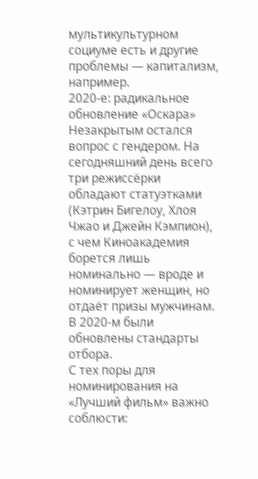мультикультурном социуме есть и другие проблемы — капитализм, например.
2020-е: радикальное обновление «Оскара»
Незакрытым остался вопрос с гендером. На сегодняшний день всего три режиссёрки обладают статуэтками (Кэтрин Бигелоу, Хлоя Чжао и Джейн Кэмпион), с чем Киноакадемия борется лишь номинально — вроде и номинирует женщин, но отдаёт призы мужчинам. В 2020-м были обновлены стандарты отбора.
С тех поры для номинирования на «Лучший фильм» важно соблюсти: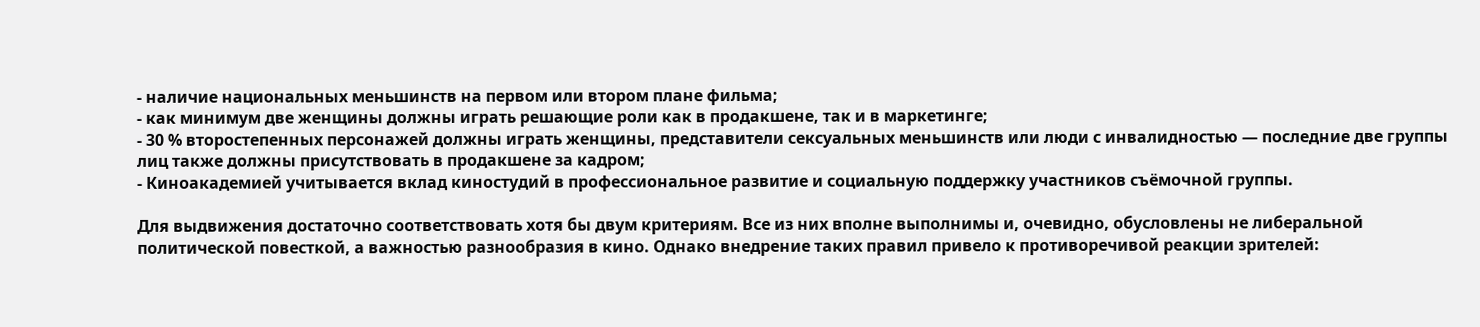- наличие национальных меньшинств на первом или втором плане фильма;
- как минимум две женщины должны играть решающие роли как в продакшене, так и в маркетинге;
- 30 % второстепенных персонажей должны играть женщины, представители сексуальных меньшинств или люди с инвалидностью — последние две группы лиц также должны присутствовать в продакшене за кадром;
- Киноакадемией учитывается вклад киностудий в профессиональное развитие и социальную поддержку участников съёмочной группы.

Для выдвижения достаточно соответствовать хотя бы двум критериям. Все из них вполне выполнимы и, очевидно, обусловлены не либеральной политической повесткой, а важностью разнообразия в кино. Однако внедрение таких правил привело к противоречивой реакции зрителей: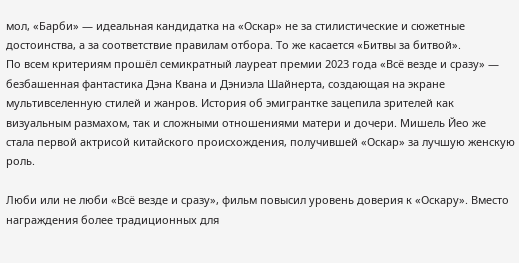мол, «Барби» — идеальная кандидатка на «Оскар» не за стилистические и сюжетные достоинства, а за соответствие правилам отбора. То же касается «Битвы за битвой».
По всем критериям прошёл семикратный лауреат премии 2023 года «Всё везде и сразу» — безбашенная фантастика Дэна Квана и Дэниэла Шайнерта, создающая на экране мультивселенную стилей и жанров. История об эмигрантке зацепила зрителей как визуальным размахом, так и сложными отношениями матери и дочери. Мишель Йео же стала первой актрисой китайского происхождения, получившей «Оскар» за лучшую женскую роль.

Люби или не люби «Всё везде и сразу», фильм повысил уровень доверия к «Оскару». Вместо награждения более традиционных для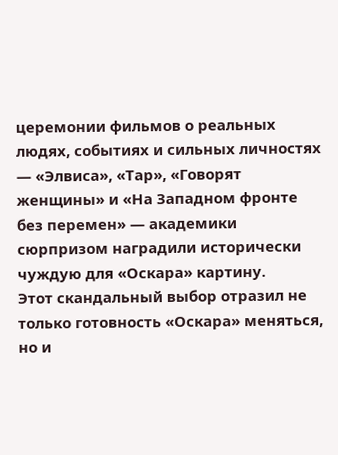церемонии фильмов о реальных людях, событиях и сильных личностях — «Элвиса», «Тар», «Говорят женщины» и «На Западном фронте без перемен» — академики сюрпризом наградили исторически чуждую для «Оскара» картину.
Этот скандальный выбор отразил не только готовность «Оскара» меняться, но и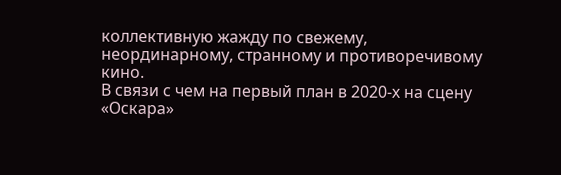коллективную жажду по свежему, неординарному, странному и противоречивому кино.
В связи с чем на первый план в 2020-х на сцену «Оскара»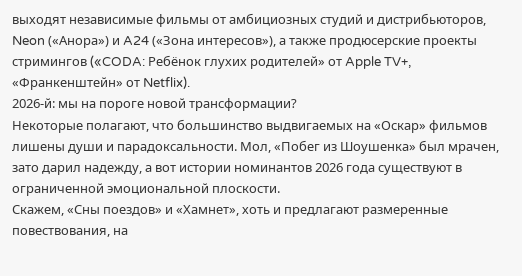выходят независимые фильмы от амбициозных студий и дистрибьюторов, Neon («Анора») и A24 («Зона интересов»), а также продюсерские проекты стримингов («CODA: Ребёнок глухих родителей» от Apple TV+, «Франкенштейн» от Netflix).
2026-й: мы на пороге новой трансформации?
Некоторые полагают, что большинство выдвигаемых на «Оскар» фильмов лишены души и парадоксальности. Мол, «Побег из Шоушенка» был мрачен, зато дарил надежду, а вот истории номинантов 2026 года существуют в ограниченной эмоциональной плоскости.
Скажем, «Сны поездов» и «Хамнет», хоть и предлагают размеренные повествования, на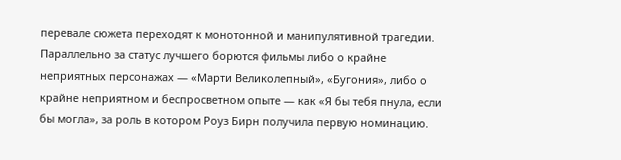перевале сюжета переходят к монотонной и манипулятивной трагедии. Параллельно за статус лучшего борются фильмы либо о крайне неприятных персонажах — «Марти Великолепный», «Бугония», либо о крайне неприятном и беспросветном опыте — как «Я бы тебя пнула, если бы могла», за роль в котором Роуз Бирн получила первую номинацию.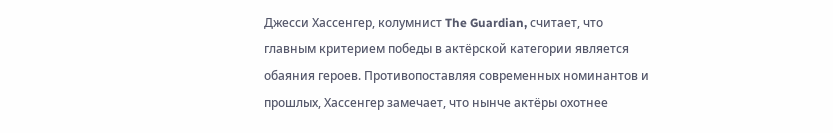Джесси Хассенгер, колумнист The Guardian, считает, что главным критерием победы в актёрской категории является обаяния героев. Противопоставляя современных номинантов и прошлых, Хассенгер замечает, что нынче актёры охотнее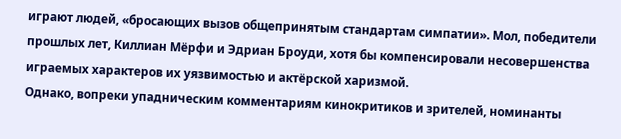играют людей, «бросающих вызов общепринятым стандартам симпатии». Мол, победители прошлых лет, Киллиан Мёрфи и Эдриан Броуди, хотя бы компенсировали несовершенства играемых характеров их уязвимостью и актёрской харизмой.
Однако, вопреки упадническим комментариям кинокритиков и зрителей, номинанты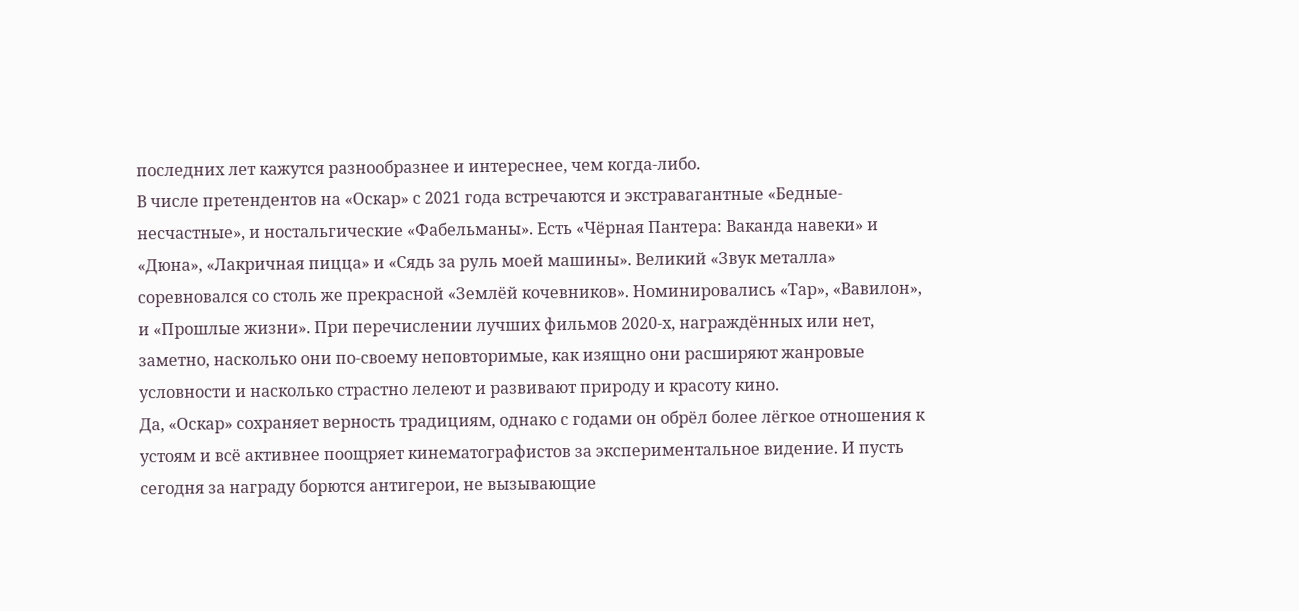последних лет кажутся разнообразнее и интереснее, чем когда-либо.
В числе претендентов на «Оскар» с 2021 года встречаются и экстравагантные «Бедные-несчастные», и ностальгические «Фабельманы». Есть «Чёрная Пантера: Ваканда навеки» и «Дюна», «Лакричная пицца» и «Сядь за руль моей машины». Великий «Звук металла» соревновался со столь же прекрасной «Землёй кочевников». Номинировались «Тар», «Вавилон», и «Прошлые жизни». При перечислении лучших фильмов 2020-х, награждённых или нет, заметно, насколько они по-своему неповторимые, как изящно они расширяют жанровые условности и насколько страстно лелеют и развивают природу и красоту кино.
Да, «Оскар» сохраняет верность традициям, однако с годами он обрёл более лёгкое отношения к устоям и всё активнее поощряет кинематографистов за экспериментальное видение. И пусть сегодня за награду борются антигерои, не вызывающие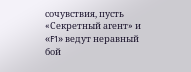сочувствия, пусть «Секретный агент» и «F1» ведут неравный бой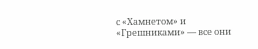с «Хамнетом» и «Грешниками» — все они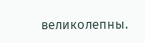великолепны.